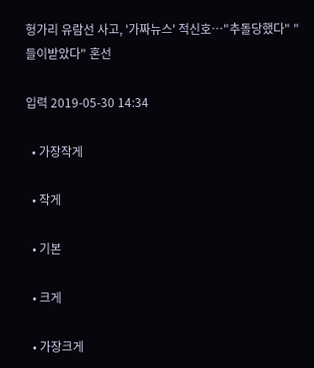헝가리 유람선 사고, '가짜뉴스' 적신호…"추돌당했다" "들이받았다" 혼선

입력 2019-05-30 14:34

  • 가장작게

  • 작게

  • 기본

  • 크게

  • 가장크게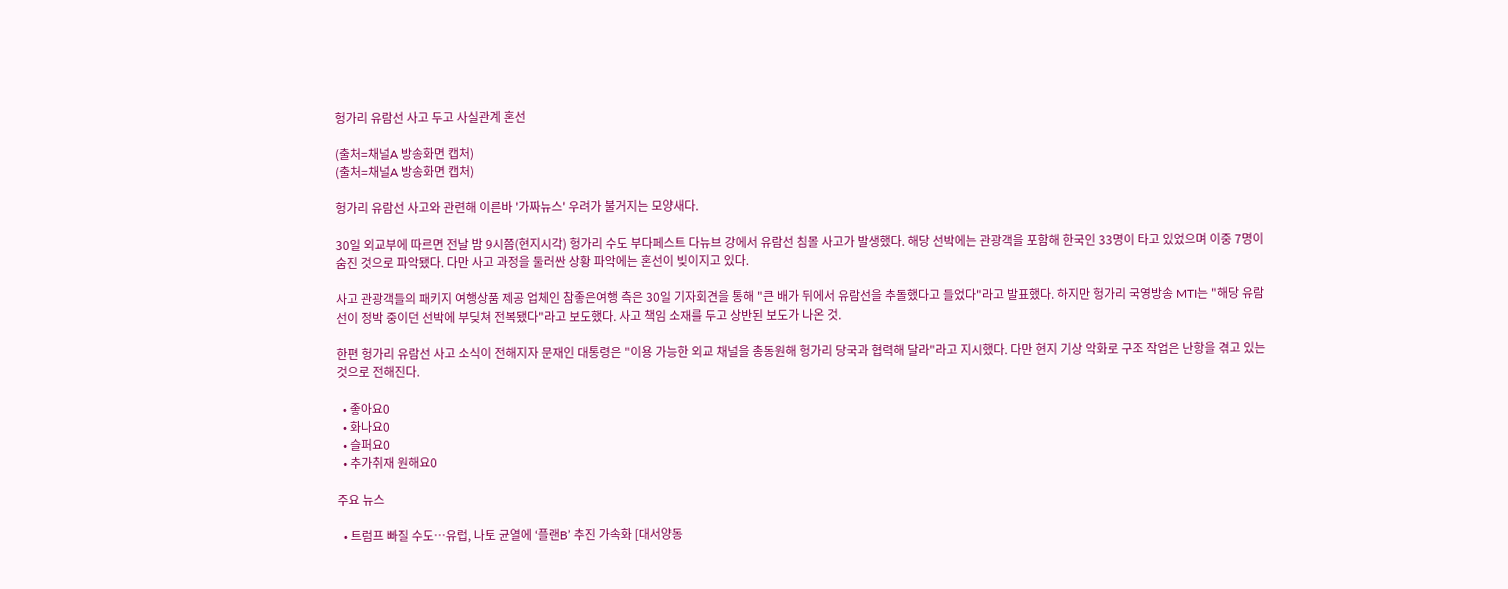헝가리 유람선 사고 두고 사실관계 혼선

(출처=채널A 방송화면 캡처)
(출처=채널A 방송화면 캡처)

헝가리 유람선 사고와 관련해 이른바 '가짜뉴스' 우려가 불거지는 모양새다.

30일 외교부에 따르면 전날 밤 9시쯤(현지시각) 헝가리 수도 부다페스트 다뉴브 강에서 유람선 침몰 사고가 발생했다. 해당 선박에는 관광객을 포함해 한국인 33명이 타고 있었으며 이중 7명이 숨진 것으로 파악됐다. 다만 사고 과정을 둘러싼 상황 파악에는 혼선이 빚이지고 있다.

사고 관광객들의 패키지 여행상품 제공 업체인 참좋은여행 측은 30일 기자회견을 통해 "큰 배가 뒤에서 유람선을 추돌했다고 들었다"라고 발표했다. 하지만 헝가리 국영방송 MTI는 "해당 유람선이 정박 중이던 선박에 부딪쳐 전복됐다"라고 보도했다. 사고 책임 소재를 두고 상반된 보도가 나온 것.

한편 헝가리 유람선 사고 소식이 전해지자 문재인 대통령은 "이용 가능한 외교 채널을 총동원해 헝가리 당국과 협력해 달라"라고 지시했다. 다만 현지 기상 악화로 구조 작업은 난항을 겪고 있는 것으로 전해진다.

  • 좋아요0
  • 화나요0
  • 슬퍼요0
  • 추가취재 원해요0

주요 뉴스

  • 트럼프 빠질 수도…유럽, 나토 균열에 ‘플랜B’ 추진 가속화 [대서양동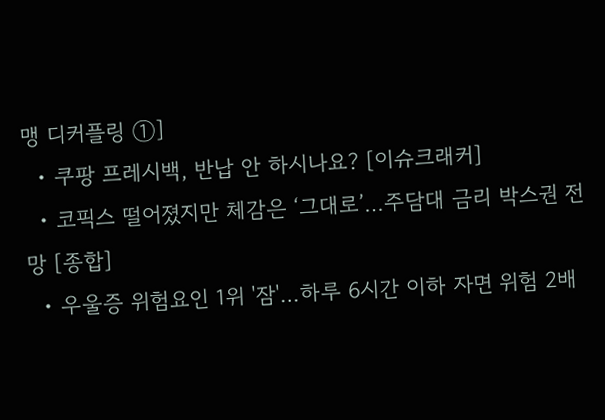맹 디커플링 ①]
  • 쿠팡 프레시백, 반납 안 하시나요? [이슈크래커]
  • 코픽스 떨어졌지만 체감은 ‘그대로’…주담대 금리 박스권 전망 [종합]
  • 우울증 위험요인 1위 '잠'…하루 6시간 이하 자면 위험 2배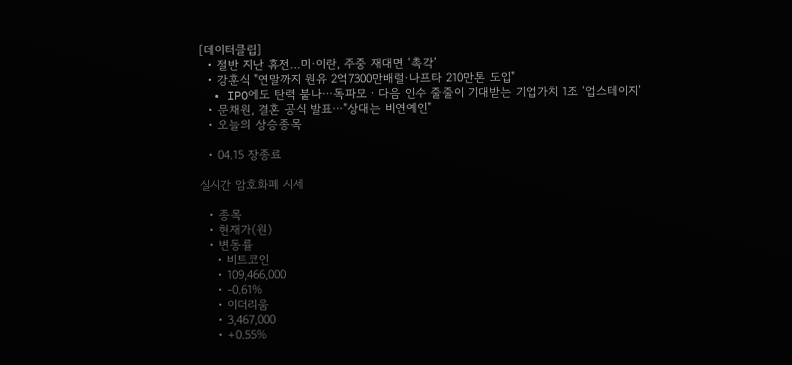[데이터클립]
  • 절반 지난 휴전…미·이란, 주중 재대면 ‘촉각’
  • 강훈식 "연말까지 원유 2억7300만배럴·나프타 210만톤 도입"
  • IPO에도 탄력 붙나⋯독파모ㆍ다음 인수 줄줄이 기대받는 기업가치 1조 ‘업스테이지’
  • 문채원, 결혼 공식 발표⋯"상대는 비연예인"
  • 오늘의 상승종목

  • 04.15 장종료

실시간 암호화폐 시세

  • 종목
  • 현재가(원)
  • 변동률
    • 비트코인
    • 109,466,000
    • -0.61%
    • 이더리움
    • 3,467,000
    • +0.55%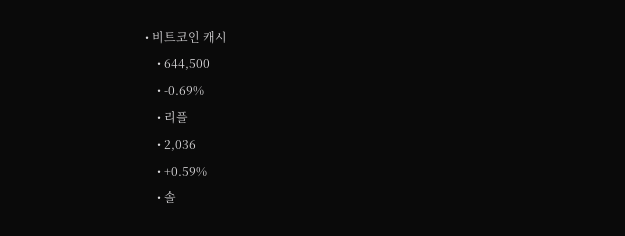• 비트코인 캐시
    • 644,500
    • -0.69%
    • 리플
    • 2,036
    • +0.59%
    • 솔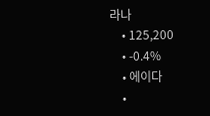라나
    • 125,200
    • -0.4%
    • 에이다
    •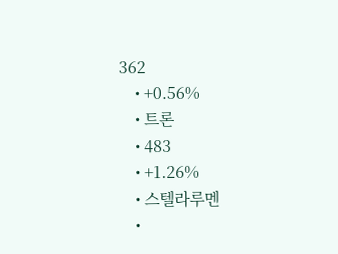362
    • +0.56%
    • 트론
    • 483
    • +1.26%
    • 스텔라루멘
    •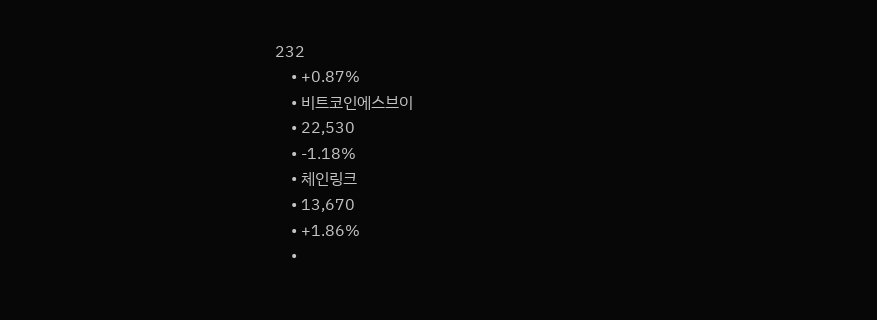232
    • +0.87%
    • 비트코인에스브이
    • 22,530
    • -1.18%
    • 체인링크
    • 13,670
    • +1.86%
    •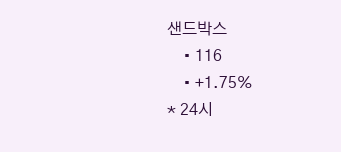샌드박스
    • 116
    • +1.75%
* 24시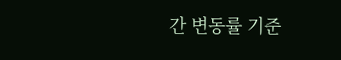간 변동률 기준